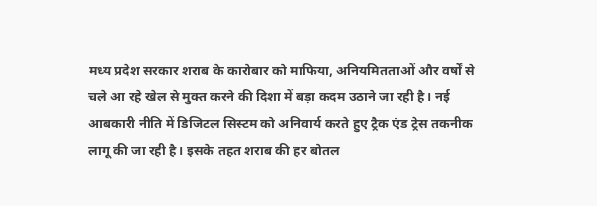मध्य प्रदेश सरकार शराब के कारोबार को माफिया, अनियमितताओं और वर्षों से चले आ रहे खेल से मुक्त करने की दिशा में बड़ा कदम उठाने जा रही है। नई आबकारी नीति में डिजिटल सिस्टम को अनिवार्य करते हुए ट्रैक एंड ट्रेस तकनीक लागू की जा रही है। इसके तहत शराब की हर बोतल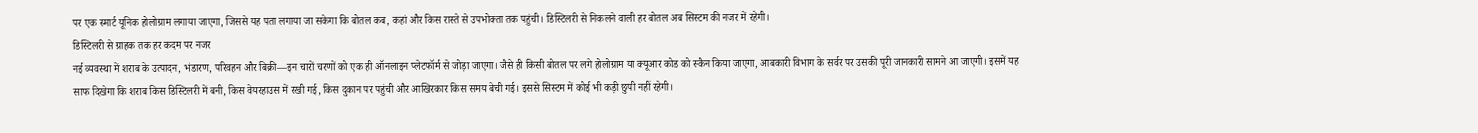पर एक स्मार्ट यूनिक होलोग्राम लगाया जाएगा, जिससे यह पता लगाया जा सकेगा कि बोतल कब, कहां और किस रास्ते से उपभोक्ता तक पहुंची। डिस्टिलरी से निकलने वाली हर बोतल अब सिस्टम की नजर में रहेगी।
डिस्टिलरी से ग्राहक तक हर कदम पर नजर
नई व्यवस्था में शराब के उत्पादन, भंडारण, परिवहन और बिक्री—इन चारों चरणों को एक ही ऑनलाइन प्लेटफॉर्म से जोड़ा जाएगा। जैसे ही किसी बोतल पर लगे होलोग्राम या क्यूआर कोड को स्कैन किया जाएगा, आबकारी विभाग के सर्वर पर उसकी पूरी जानकारी सामने आ जाएगी। इसमें यह साफ दिखेगा कि शराब किस डिस्टिलरी में बनी, किस वेयरहाउस में रखी गई, किस दुकान पर पहुंची और आखिरकार किस समय बेची गई। इससे सिस्टम में कोई भी कड़ी छुपी नहीं रहेगी।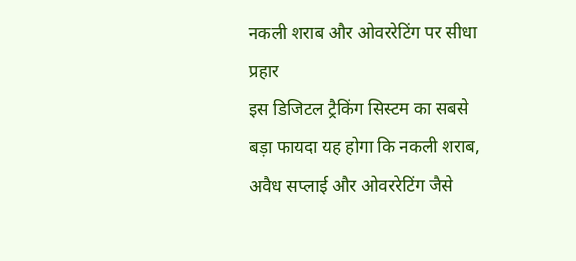नकली शराब और ओवररेटिंग पर सीधा प्रहार
इस डिजिटल ट्रैकिंग सिस्टम का सबसे बड़ा फायदा यह होगा कि नकली शराब, अवैध सप्लाई और ओवररेटिंग जैसे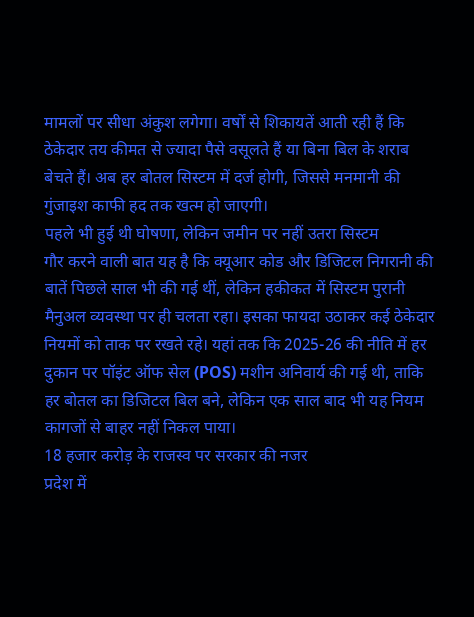मामलों पर सीधा अंकुश लगेगा। वर्षों से शिकायतें आती रही हैं कि ठेकेदार तय कीमत से ज्यादा पैसे वसूलते हैं या बिना बिल के शराब बेचते हैं। अब हर बोतल सिस्टम में दर्ज होगी, जिससे मनमानी की गुंजाइश काफी हद तक खत्म हो जाएगी।
पहले भी हुई थी घोषणा, लेकिन जमीन पर नहीं उतरा सिस्टम
गौर करने वाली बात यह है कि क्यूआर कोड और डिजिटल निगरानी की बातें पिछले साल भी की गई थीं, लेकिन हकीकत में सिस्टम पुरानी मैनुअल व्यवस्था पर ही चलता रहा। इसका फायदा उठाकर कई ठेकेदार नियमों को ताक पर रखते रहे। यहां तक कि 2025-26 की नीति में हर दुकान पर पॉइंट ऑफ सेल (POS) मशीन अनिवार्य की गई थी, ताकि हर बोतल का डिजिटल बिल बने, लेकिन एक साल बाद भी यह नियम कागजों से बाहर नहीं निकल पाया।
18 हजार करोड़ के राजस्व पर सरकार की नजर
प्रदेश में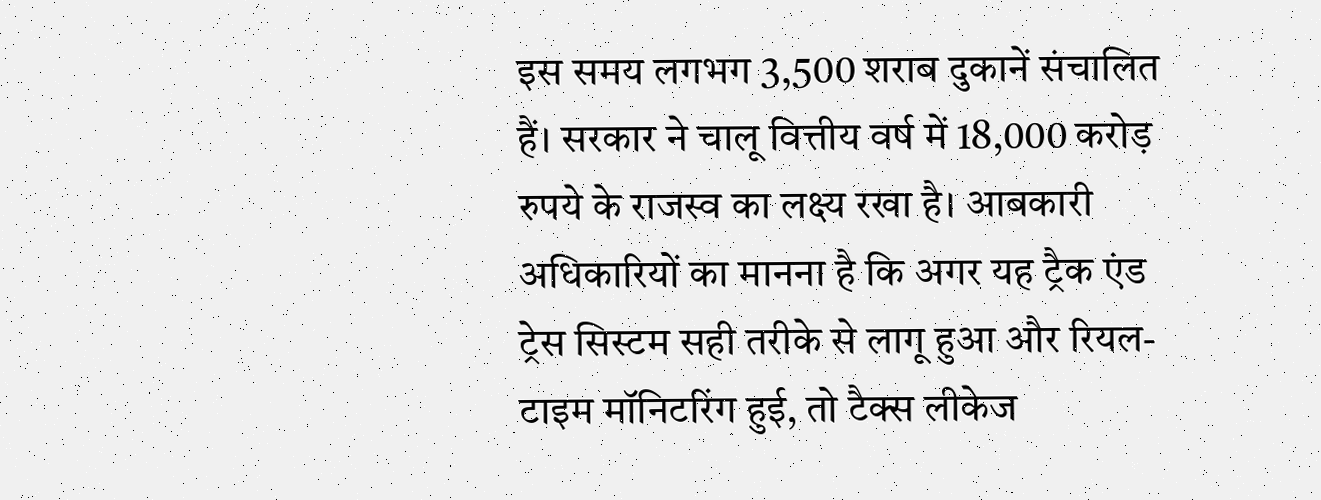इस समय लगभग 3,500 शराब दुकानें संचालित हैं। सरकार ने चालू वित्तीय वर्ष में 18,000 करोड़ रुपये के राजस्व का लक्ष्य रखा है। आबकारी अधिकारियों का मानना है कि अगर यह ट्रैक एंड ट्रेस सिस्टम सही तरीके से लागू हुआ और रियल-टाइम मॉनिटरिंग हुई, तो टैक्स लीकेज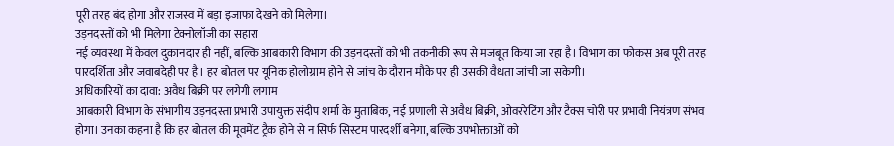पूरी तरह बंद होगा और राजस्व में बड़ा इजाफा देखने को मिलेगा।
उड़नदस्तों को भी मिलेगा टेक्नोलॉजी का सहारा
नई व्यवस्था में केवल दुकानदार ही नहीं, बल्कि आबकारी विभाग की उड़नदस्तों को भी तकनीकी रूप से मजबूत किया जा रहा है। विभाग का फोकस अब पूरी तरह पारदर्शिता और जवाबदेही पर है। हर बोतल पर यूनिक होलोग्राम होने से जांच के दौरान मौके पर ही उसकी वैधता जांची जा सकेगी।
अधिकारियों का दावा: अवैध बिक्री पर लगेगी लगाम
आबकारी विभाग के संभागीय उड़नदस्ता प्रभारी उपायुक्त संदीप शर्मा के मुताबिक, नई प्रणाली से अवैध बिक्री, ओवररेटिंग और टैक्स चोरी पर प्रभावी नियंत्रण संभव होगा। उनका कहना है कि हर बोतल की मूवमेंट ट्रैक होने से न सिर्फ सिस्टम पारदर्शी बनेगा, बल्कि उपभोक्ताओं को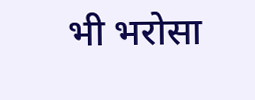भी भरोसा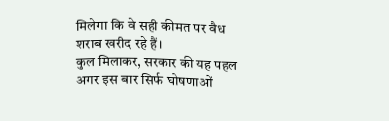मिलेगा कि वे सही कीमत पर वैध शराब खरीद रहे हैं।
कुल मिलाकर, सरकार की यह पहल अगर इस बार सिर्फ घोषणाओं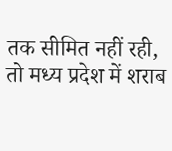तक सीमित नहीं रही, तो मध्य प्रदेश में शराब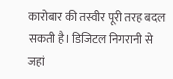कारोबार की तस्वीर पूरी तरह बदल सकती है। डिजिटल निगरानी से जहां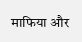माफिया और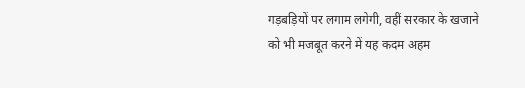गड़बड़ियों पर लगाम लगेगी, वहीं सरकार के खजाने को भी मजबूत करने में यह कदम अहम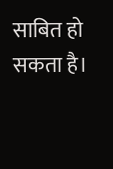साबित हो सकता है।